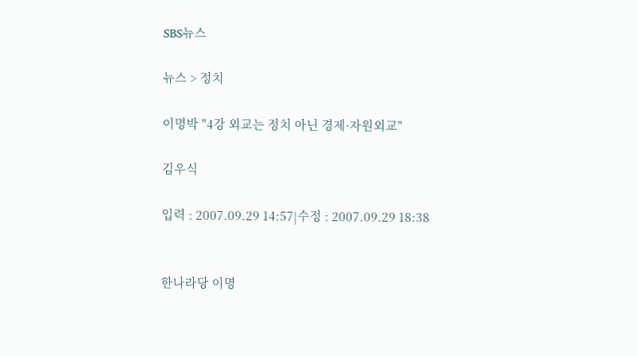SBS뉴스

뉴스 > 정치

이명박 "4강 외교는 정치 아닌 경제·자원외교"

김우식

입력 : 2007.09.29 14:57|수정 : 2007.09.29 18:38


한나라당 이명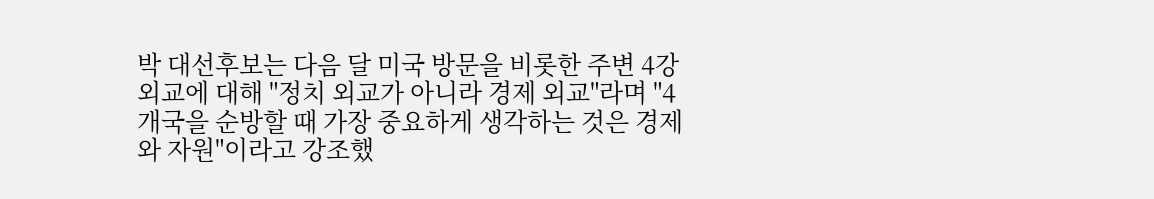박 대선후보는 다음 달 미국 방문을 비롯한 주변 4강 외교에 대해 "정치 외교가 아니라 경제 외교"라며 "4개국을 순방할 때 가장 중요하게 생각하는 것은 경제와 자원"이라고 강조했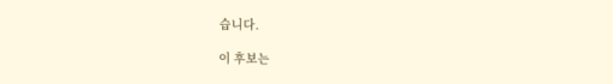습니다.

이 후보는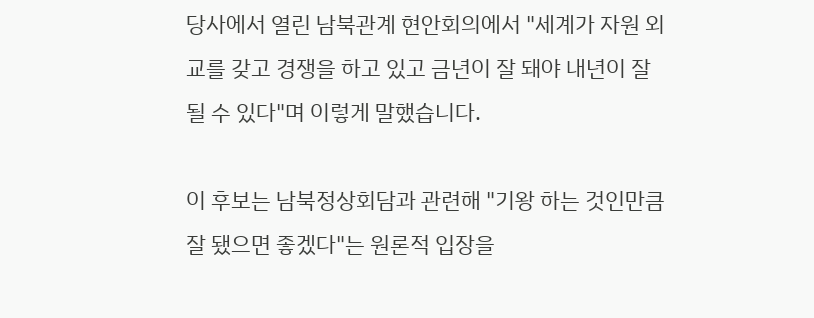당사에서 열린 남북관계 현안회의에서 "세계가 자원 외교를 갖고 경쟁을 하고 있고 금년이 잘 돼야 내년이 잘 될 수 있다"며 이렇게 말했습니다.

이 후보는 남북정상회담과 관련해 "기왕 하는 것인만큼 잘 됐으면 좋겠다"는 원론적 입장을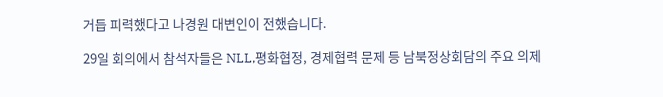거듭 피력했다고 나경원 대변인이 전했습니다.

29일 회의에서 참석자들은 NLL,평화협정, 경제협력 문제 등 남북정상회담의 주요 의제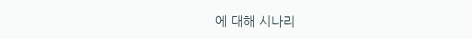에 대해 시나리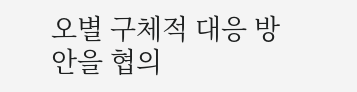오별 구체적 대응 방안을 협의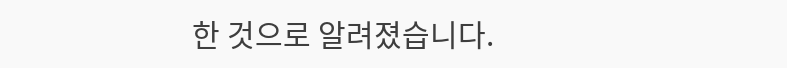한 것으로 알려졌습니다.